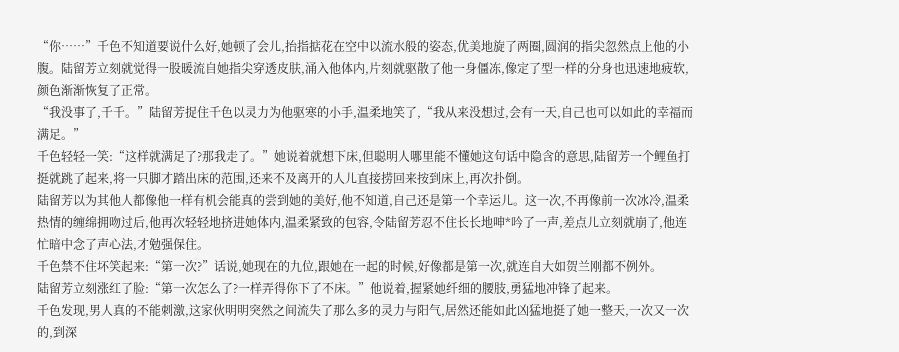“你……”千色不知道要说什么好,她顿了会儿,抬指掂花在空中以流水般的姿态,优美地旋了两圈,圆润的指尖忽然点上他的小腹。陆留芳立刻就觉得一股暖流自她指尖穿透皮肤,涌入他体内,片刻就驱散了他一身僵冻,像定了型一样的分身也迅速地疲软,颜色渐渐恢复了正常。
“我没事了,千千。”陆留芳捉住千色以灵力为他驱寒的小手,温柔地笑了,“我从来没想过,会有一天,自己也可以如此的幸福而满足。”
千色轻轻一笑:“这样就满足了?那我走了。”她说着就想下床,但聪明人哪里能不懂她这句话中隐含的意思,陆留芳一个鲤鱼打挺就跳了起来,将一只脚才踏出床的范围,还来不及离开的人儿直接捞回来按到床上,再次扑倒。
陆留芳以为其他人都像他一样有机会能真的尝到她的美好,他不知道,自己还是第一个幸运儿。这一次,不再像前一次冰冷,温柔热情的缠绵拥吻过后,他再次轻轻地挤进她体内,温柔紧致的包容,令陆留芳忍不住长长地呻*吟了一声,差点儿立刻就崩了,他连忙暗中念了声心法,才勉强保住。
千色禁不住坏笑起来:“第一次?”话说,她现在的九位,跟她在一起的时候,好像都是第一次,就连自大如贺兰刚都不例外。
陆留芳立刻涨红了脸:“第一次怎么了?一样弄得你下了不床。”他说着,握紧她纤细的腰肢,勇猛地冲锋了起来。
千色发现,男人真的不能刺激,这家伙明明突然之间流失了那么多的灵力与阳气,居然还能如此凶猛地挺了她一整天,一次又一次的,到深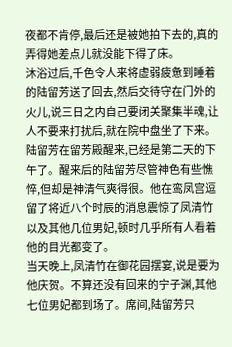夜都不肯停,最后还是被她拍下去的,真的弄得她差点儿就没能下得了床。
沐浴过后,千色令人来将虚弱疲惫到睡着的陆留芳送了回去,然后交待守在门外的火儿,说三日之内自己要闭关聚集半魂,让人不要来打扰后,就在院中盘坐了下来。
陆留芳在留芳殿醒来,已经是第二天的下午了。醒来后的陆留芳尽管神色有些憔悴,但却是神清气爽得很。他在鸾凤宫逗留了将近八个时辰的消息震惊了凤清竹以及其他几位男妃,顿时几乎所有人看着他的目光都变了。
当天晚上,凤清竹在御花园摆宴,说是要为他庆贺。不算还没有回来的宁子渊,其他七位男妃都到场了。席间,陆留芳只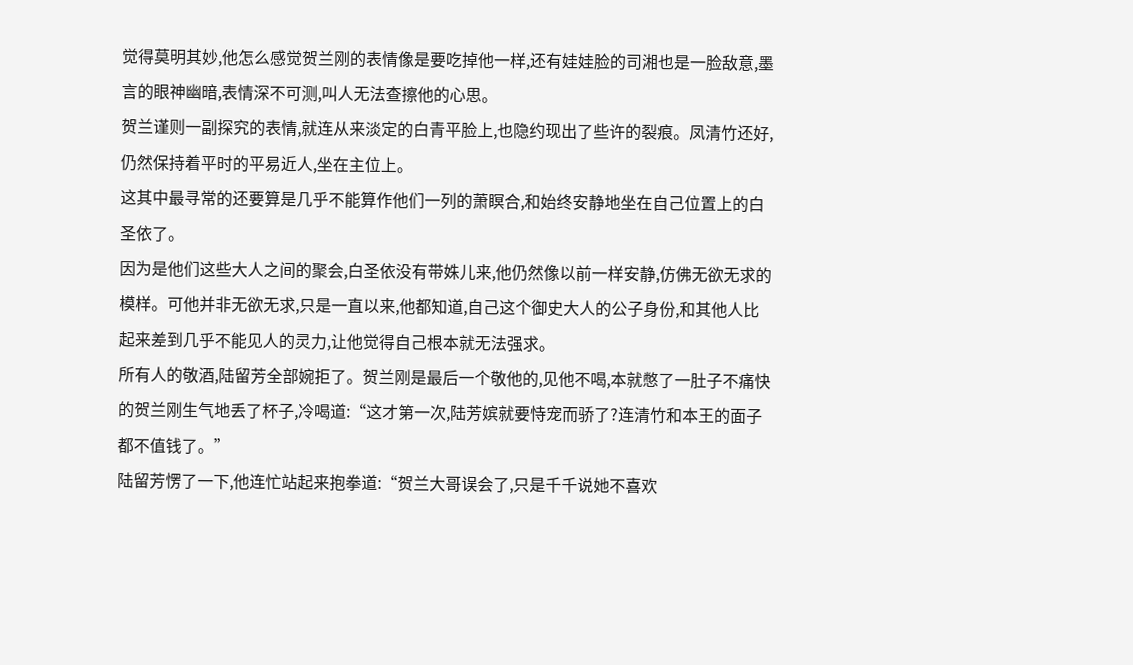觉得莫明其妙,他怎么感觉贺兰刚的表情像是要吃掉他一样,还有娃娃脸的司湘也是一脸敌意,墨言的眼神幽暗,表情深不可测,叫人无法查擦他的心思。
贺兰谨则一副探究的表情,就连从来淡定的白青平脸上,也隐约现出了些许的裂痕。凤清竹还好,仍然保持着平时的平易近人,坐在主位上。
这其中最寻常的还要算是几乎不能算作他们一列的萧瞑合,和始终安静地坐在自己位置上的白圣依了。
因为是他们这些大人之间的聚会,白圣依没有带姝儿来,他仍然像以前一样安静,仿佛无欲无求的模样。可他并非无欲无求,只是一直以来,他都知道,自己这个御史大人的公子身份,和其他人比起来差到几乎不能见人的灵力,让他觉得自己根本就无法强求。
所有人的敬酒,陆留芳全部婉拒了。贺兰刚是最后一个敬他的,见他不喝,本就憋了一肚子不痛快的贺兰刚生气地丢了杯子,冷喝道:“这才第一次,陆芳嫔就要恃宠而骄了?连清竹和本王的面子都不值钱了。”
陆留芳愣了一下,他连忙站起来抱拳道:“贺兰大哥误会了,只是千千说她不喜欢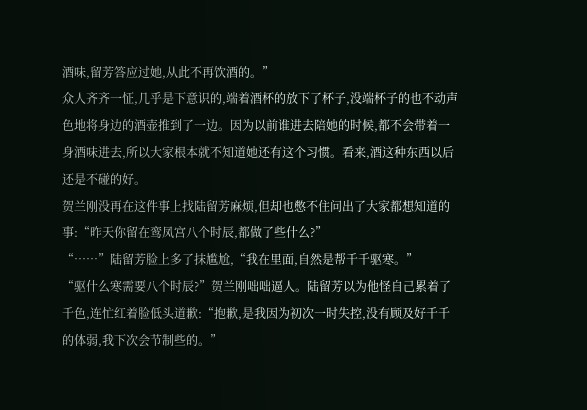酒味,留芳答应过她,从此不再饮酒的。”
众人齐齐一怔,几乎是下意识的,端着酒杯的放下了杯子,没端杯子的也不动声色地将身边的酒壶推到了一边。因为以前谁进去陪她的时候,都不会带着一身酒味进去,所以大家根本就不知道她还有这个习惯。看来,酒这种东西以后还是不碰的好。
贺兰刚没再在这件事上找陆留芳麻烦,但却也憋不住问出了大家都想知道的事:“昨天你留在鸾凤宫八个时辰,都做了些什么?”
“……”陆留芳脸上多了抹尴尬,“我在里面,自然是帮千千驱寒。”
“驱什么寒需要八个时辰?”贺兰刚咄咄逼人。陆留芳以为他怪自己累着了千色,连忙红着脸低头道歉:“抱歉,是我因为初次一时失控,没有顾及好千千的体弱,我下次会节制些的。”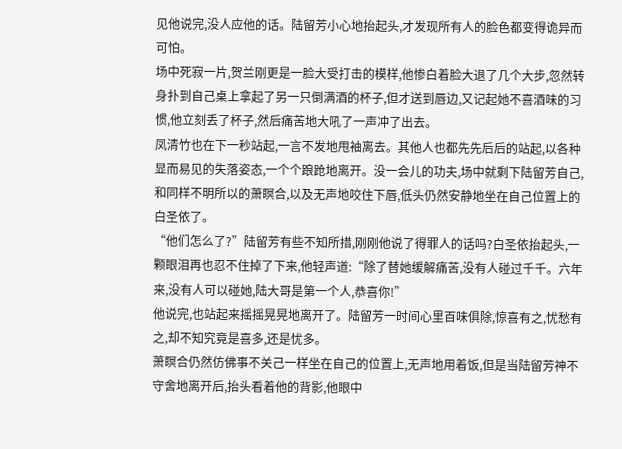见他说完,没人应他的话。陆留芳小心地抬起头,才发现所有人的脸色都变得诡异而可怕。
场中死寂一片,贺兰刚更是一脸大受打击的模样,他惨白着脸大退了几个大步,忽然转身扑到自己桌上拿起了另一只倒满酒的杯子,但才送到唇边,又记起她不喜酒味的习惯,他立刻丢了杯子,然后痛苦地大吼了一声冲了出去。
凤清竹也在下一秒站起,一言不发地甩袖离去。其他人也都先先后后的站起,以各种显而易见的失落姿态,一个个踉跄地离开。没一会儿的功夫,场中就剩下陆留芳自己,和同样不明所以的萧瞑合,以及无声地咬住下唇,低头仍然安静地坐在自己位置上的白圣依了。
“他们怎么了?”陆留芳有些不知所措,刚刚他说了得罪人的话吗?白圣依抬起头,一颗眼泪再也忍不住掉了下来,他轻声道:“除了替她缓解痛苦,没有人碰过千千。六年来,没有人可以碰她,陆大哥是第一个人,恭喜你!”
他说完,也站起来摇摇晃晃地离开了。陆留芳一时间心里百味俱除,惊喜有之,忧愁有之,却不知究竟是喜多,还是忧多。
萧瞑合仍然仿佛事不关己一样坐在自己的位置上,无声地用着饭,但是当陆留芳神不守舍地离开后,抬头看着他的背影,他眼中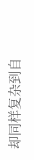却同样复杂到自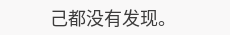己都没有发现。